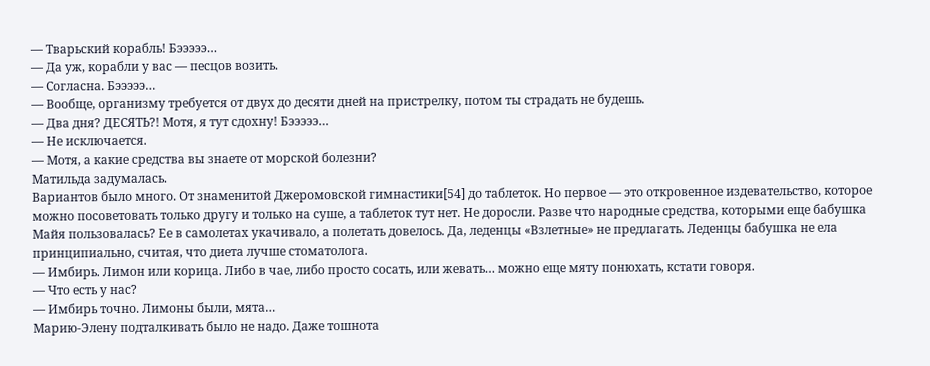— Тварьский корабль! Бэээээ…
— Да уж, корабли у вас — песцов возить.
— Согласна. Бэээээ…
— Вообще, организму требуется от двух до десяти дней на пристрелку, потом ты страдать не будешь.
— Два дня? ДЕСЯТЬ?! Мотя, я тут сдохну! Бэээээ…
— Не исключается.
— Мотя, а какие средства вы знаете от морской болезни?
Матильда задумалась.
Вариантов было много. От знаменитой Джеромовской гимнастики[54] до таблеток. Но первое — это откровенное издевательство, которое можно посоветовать только другу и только на суше, а таблеток тут нет. Не доросли. Разве что народные средства, которыми еще бабушка Майя пользовалась? Ее в самолетах укачивало, а полетать довелось. Да, леденцы «Взлетные» не предлагать. Леденцы бабушка не ела принципиально, считая, что диета лучше стоматолога.
— Имбирь. Лимон или корица. Либо в чае, либо просто сосать, или жевать… можно еще мяту понюхать, кстати говоря.
— Что есть у нас?
— Имбирь точно. Лимоны были, мята…
Марию-Элену подталкивать было не надо. Даже тошнота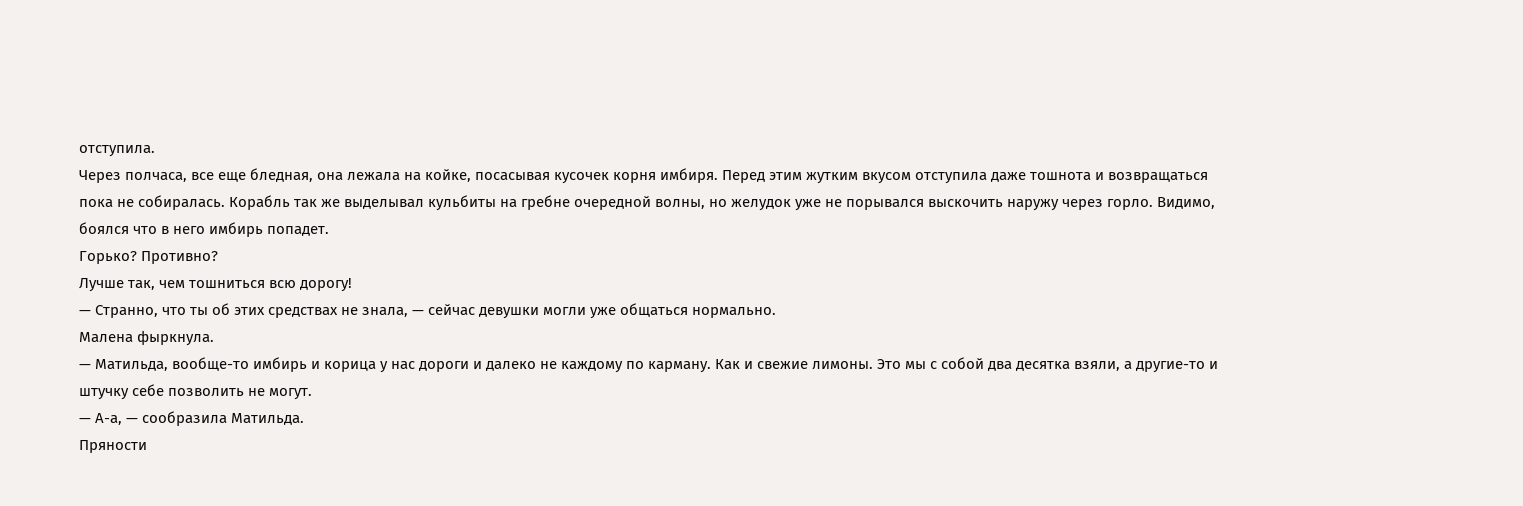отступила.
Через полчаса, все еще бледная, она лежала на койке, посасывая кусочек корня имбиря. Перед этим жутким вкусом отступила даже тошнота и возвращаться пока не собиралась. Корабль так же выделывал кульбиты на гребне очередной волны, но желудок уже не порывался выскочить наружу через горло. Видимо, боялся что в него имбирь попадет.
Горько? Противно?
Лучше так, чем тошниться всю дорогу!
— Странно, что ты об этих средствах не знала, — сейчас девушки могли уже общаться нормально.
Малена фыркнула.
— Матильда, вообще-то имбирь и корица у нас дороги и далеко не каждому по карману. Как и свежие лимоны. Это мы с собой два десятка взяли, а другие-то и штучку себе позволить не могут.
— А-а, — сообразила Матильда.
Пряности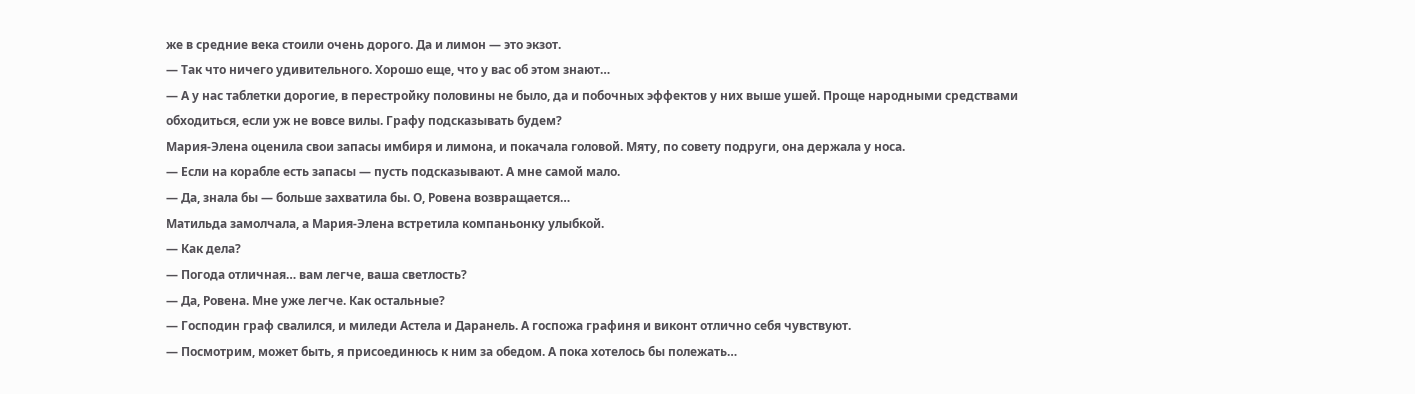же в средние века стоили очень дорого. Да и лимон — это экзот.
— Так что ничего удивительного. Хорошо еще, что у вас об этом знают…
— А у нас таблетки дорогие, в перестройку половины не было, да и побочных эффектов у них выше ушей. Проще народными средствами обходиться, если уж не вовсе вилы. Графу подсказывать будем?
Мария-Элена оценила свои запасы имбиря и лимона, и покачала головой. Мяту, по совету подруги, она держала у носа.
— Если на корабле есть запасы — пусть подсказывают. А мне самой мало.
— Да, знала бы — больше захватила бы. О, Ровена возвращается…
Матильда замолчала, а Мария-Элена встретила компаньонку улыбкой.
— Как дела?
— Погода отличная… вам легче, ваша светлость?
— Да, Ровена. Мне уже легче. Как остальные?
— Господин граф свалился, и миледи Астела и Даранель. А госпожа графиня и виконт отлично себя чувствуют.
— Посмотрим, может быть, я присоединюсь к ним за обедом. А пока хотелось бы полежать…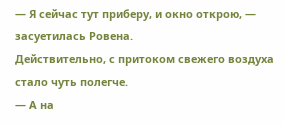— Я сейчас тут приберу, и окно открою, — засуетилась Ровена.
Действительно, с притоком свежего воздуха стало чуть полегче.
— А на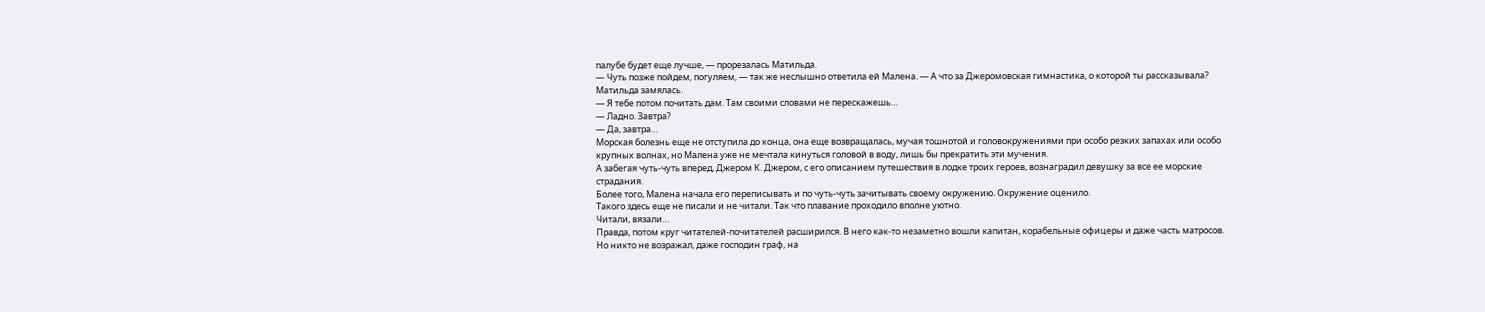палубе будет еще лучше, — прорезалась Матильда.
— Чуть позже пойдем, погуляем, — так же неслышно ответила ей Малена. — А что за Джеромовская гимнастика, о которой ты рассказывала?
Матильда замялась.
— Я тебе потом почитать дам. Там своими словами не перескажешь…
— Ладно. Завтра?
— Да, завтра…
Морская болезнь еще не отступила до конца, она еще возвращалась, мучая тошнотой и головокружениями при особо резких запахах или особо крупных волнах, но Малена уже не мечтала кинуться головой в воду, лишь бы прекратить эти мучения.
А забегая чуть-чуть вперед, Джером К. Джером, с его описанием путешествия в лодке троих героев, вознаградил девушку за все ее морские страдания.
Более того, Малена начала его переписывать и по чуть-чуть зачитывать своему окружению. Окружение оценило.
Такого здесь еще не писали и не читали. Так что плавание проходило вполне уютно.
Читали, вязали…
Правда, потом круг читателей-почитателей расширился. В него как-то незаметно вошли капитан, корабельные офицеры и даже часть матросов. Но никто не возражал, даже господин граф, на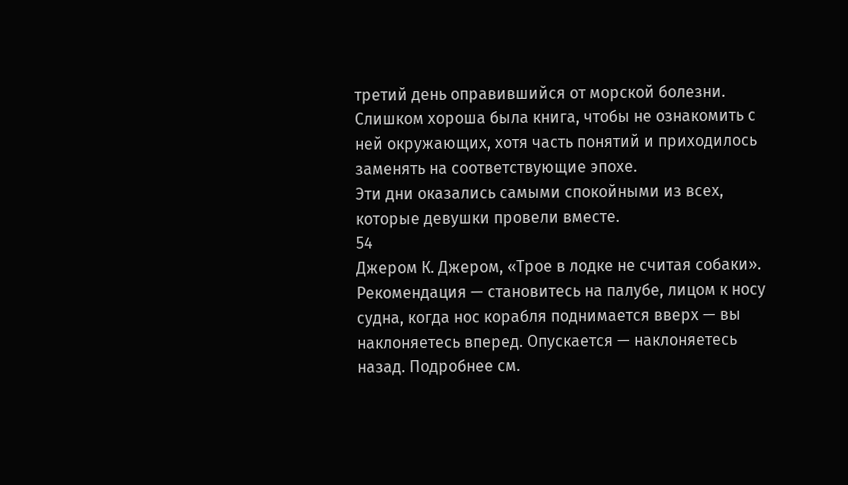третий день оправившийся от морской болезни. Слишком хороша была книга, чтобы не ознакомить с ней окружающих, хотя часть понятий и приходилось заменять на соответствующие эпохе.
Эти дни оказались самыми спокойными из всех, которые девушки провели вместе.
54
Джером К. Джером, «Трое в лодке не считая собаки». Рекомендация — становитесь на палубе, лицом к носу судна, когда нос корабля поднимается вверх — вы наклоняетесь вперед. Опускается — наклоняетесь назад. Подробнее см.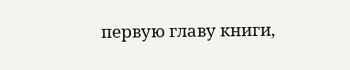первую главу книги,